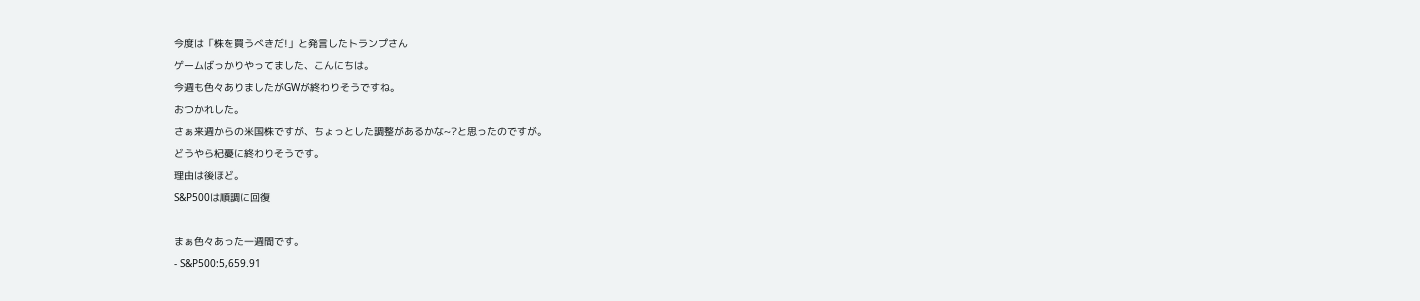今度は「株を買うべきだ!」と発言したトランプさん
ゲームばっかりやってました、こんにちは。
今週も色々ありましたがGWが終わりそうですね。
おつかれした。
さぁ来週からの米国株ですが、ちょっとした調整があるかな~?と思ったのですが。
どうやら杞憂に終わりそうです。
理由は後ほど。
S&P500は順調に回復

まぁ色々あった一週間です。
- S&P500:5,659.91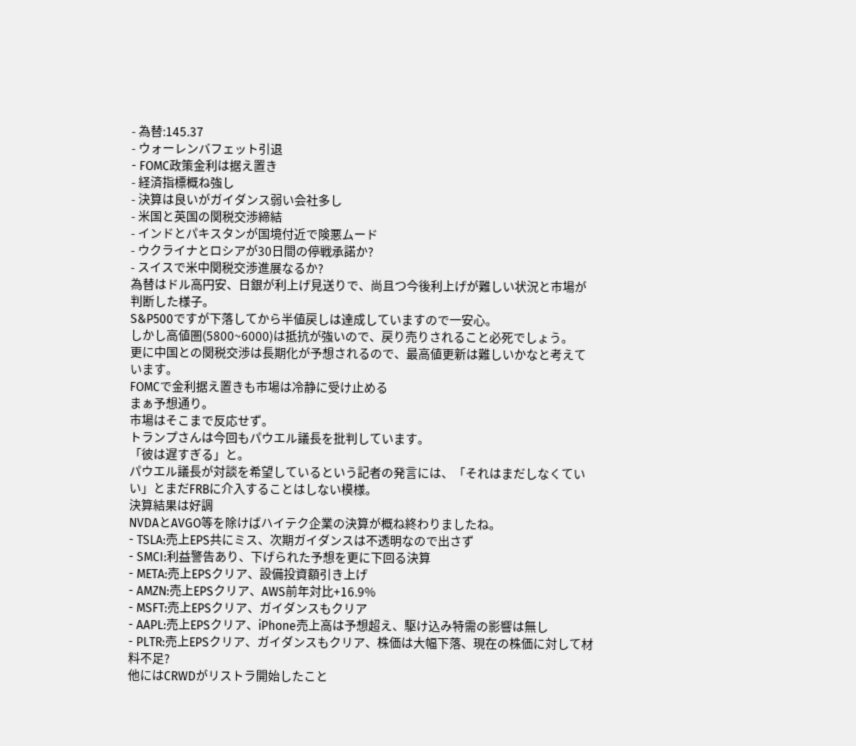- 為替:145.37
- ウォーレンバフェット引退
- FOMC政策金利は据え置き
- 経済指標概ね強し
- 決算は良いがガイダンス弱い会社多し
- 米国と英国の関税交渉締結
- インドとパキスタンが国境付近で険悪ムード
- ウクライナとロシアが30日間の停戦承諾か?
- スイスで米中関税交渉進展なるか?
為替はドル高円安、日銀が利上げ見送りで、尚且つ今後利上げが難しい状況と市場が判断した様子。
S&P500ですが下落してから半値戻しは達成していますので一安心。
しかし高値圏(5800~6000)は抵抗が強いので、戻り売りされること必死でしょう。
更に中国との関税交渉は長期化が予想されるので、最高値更新は難しいかなと考えています。
FOMCで金利据え置きも市場は冷静に受け止める
まぁ予想通り。
市場はそこまで反応せず。
トランプさんは今回もパウエル議長を批判しています。
「彼は遅すぎる」と。
パウエル議長が対談を希望しているという記者の発言には、「それはまだしなくていい」とまだFRBに介入することはしない模様。
決算結果は好調
NVDAとAVGO等を除けばハイテク企業の決算が概ね終わりましたね。
- TSLA:売上EPS共にミス、次期ガイダンスは不透明なので出さず
- SMCI:利益警告あり、下げられた予想を更に下回る決算
- META:売上EPSクリア、設備投資額引き上げ
- AMZN:売上EPSクリア、AWS前年対比+16.9%
- MSFT:売上EPSクリア、ガイダンスもクリア
- AAPL:売上EPSクリア、iPhone売上高は予想超え、駆け込み特需の影響は無し
- PLTR:売上EPSクリア、ガイダンスもクリア、株価は大幅下落、現在の株価に対して材料不足?
他にはCRWDがリストラ開始したこと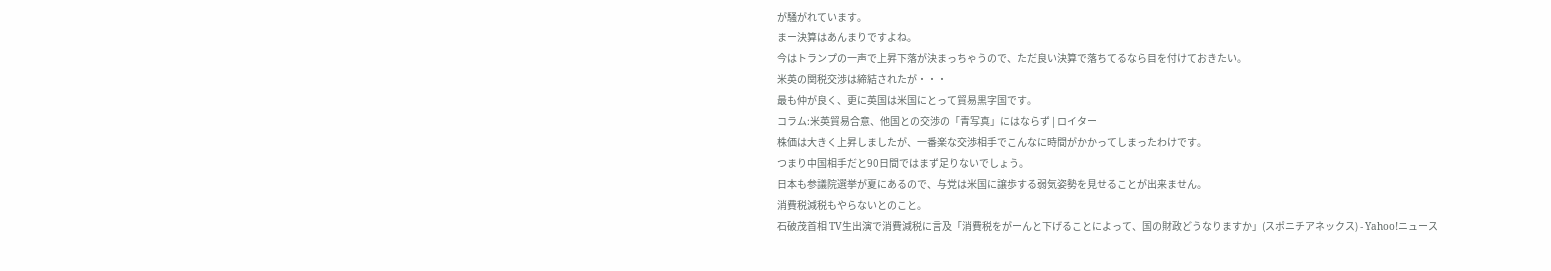が騒がれています。
まー決算はあんまりですよね。
今はトランプの一声で上昇下落が決まっちゃうので、ただ良い決算で落ちてるなら目を付けておきたい。
米英の関税交渉は締結されたが・・・
最も仲が良く、更に英国は米国にとって貿易黒字国です。
コラム:米英貿易合意、他国との交渉の「青写真」にはならず | ロイター
株価は大きく上昇しましたが、一番楽な交渉相手でこんなに時間がかかってしまったわけです。
つまり中国相手だと90日間ではまず足りないでしょう。
日本も参議院選挙が夏にあるので、与党は米国に譲歩する弱気姿勢を見せることが出来ません。
消費税減税もやらないとのこと。
石破茂首相 TV生出演で消費減税に言及「消費税をがーんと下げることによって、国の財政どうなりますか」(スポニチアネックス) - Yahoo!ニュース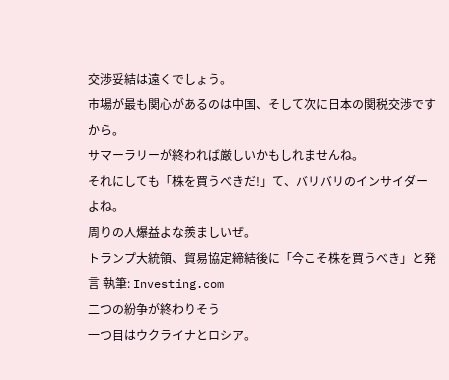交渉妥結は遠くでしょう。
市場が最も関心があるのは中国、そして次に日本の関税交渉ですから。
サマーラリーが終われば厳しいかもしれませんね。
それにしても「株を買うべきだ!」て、バリバリのインサイダーよね。
周りの人爆益よな羨ましいぜ。
トランプ大統領、貿易協定締結後に「今こそ株を買うべき」と発言 執筆: Investing.com
二つの紛争が終わりそう
一つ目はウクライナとロシア。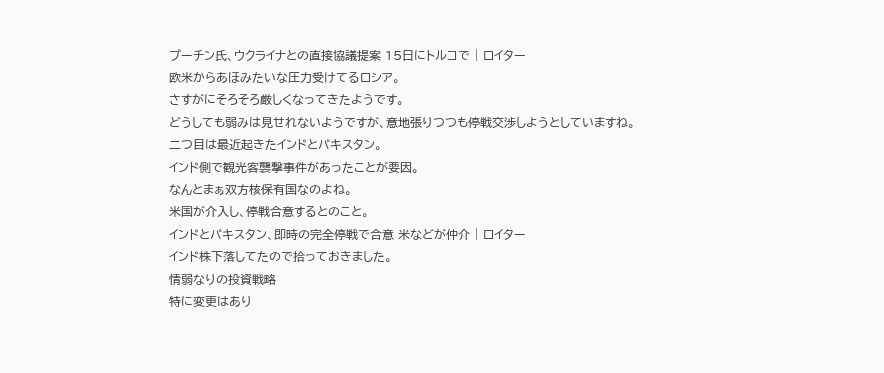プーチン氏、ウクライナとの直接協議提案 15日にトルコで | ロイター
欧米からあほみたいな圧力受けてるロシア。
さすがにそろそろ厳しくなってきたようです。
どうしても弱みは見せれないようですが、意地張りつつも停戦交渉しようとしていますね。
二つ目は最近起きたインドとパキスタン。
インド側で観光客襲撃事件があったことが要因。
なんとまぁ双方核保有国なのよね。
米国が介入し、停戦合意するとのこと。
インドとパキスタン、即時の完全停戦で合意 米などが仲介 | ロイター
インド株下落してたので拾っておきました。
情弱なりの投資戦略
特に変更はあり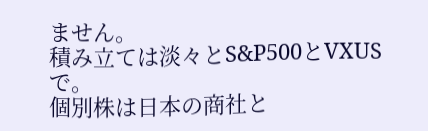ません。
積み立ては淡々とS&P500とVXUSで。
個別株は日本の商社と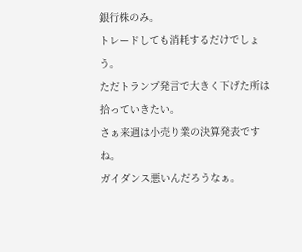銀行株のみ。
トレードしても消耗するだけでしょう。
ただトランプ発言で大きく下げた所は拾っていきたい。
さぁ来週は小売り業の決算発表ですね。
ガイダンス悪いんだろうなぁ。